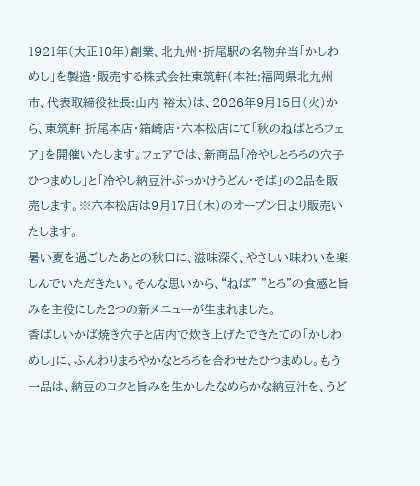1921年(大正10年)創業、北九州・折尾駅の名物弁当「かしわめし」を製造・販売する株式会社東筑軒(本社:福岡県北九州市、代表取締役社長:山内 裕太)は、2026年9月15日(火)から、東筑軒 折尾本店・箱崎店・六本松店にて「秋のねばとろフェア」を開催いたします。フェアでは、新商品「冷やしとろろの穴子ひつまめし」と「冷やし納豆汁ぶっかけうどん・そば」の2品を販売します。※六本松店は9月17日(木)のオープン日より販売いたします。
暑い夏を過ごしたあとの秋口に、滋味深く、やさしい味わいを楽しんでいただきたい。そんな思いから、“ねば” ”とろ”の食感と旨みを主役にした2つの新メニューが生まれました。
香ばしいかば焼き穴子と店内で炊き上げたできたての「かしわめし」に、ふんわりまろやかなとろろを合わせたひつまめし。もう一品は、納豆のコクと旨みを生かしたなめらかな納豆汁を、うど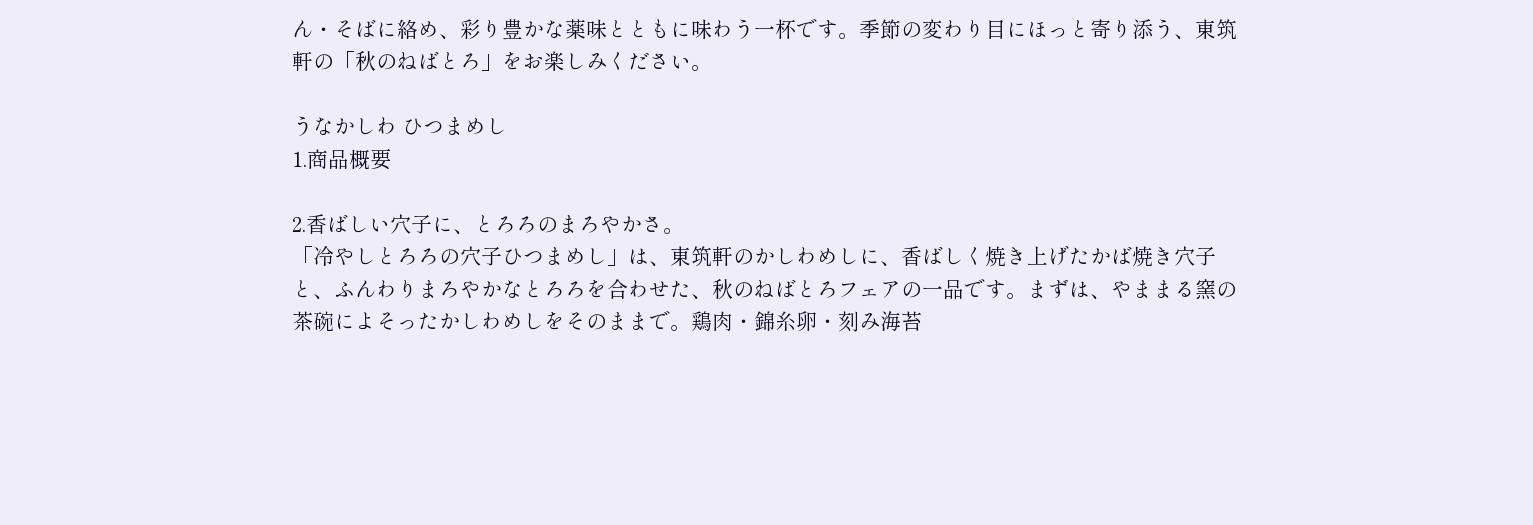ん・そばに絡め、彩り豊かな薬味とともに味わう一杯です。季節の変わり目にほっと寄り添う、東筑軒の「秋のねばとろ」をお楽しみください。

うなかしわ ひつまめし
1.商品概要

2.香ばしい穴子に、とろろのまろやかさ。
「冷やしとろろの穴子ひつまめし」は、東筑軒のかしわめしに、香ばしく焼き上げたかば焼き穴子と、ふんわりまろやかなとろろを合わせた、秋のねばとろフェアの一品です。まずは、やままる窯の茶碗によそったかしわめしをそのままで。鶏肉・錦糸卵・刻み海苔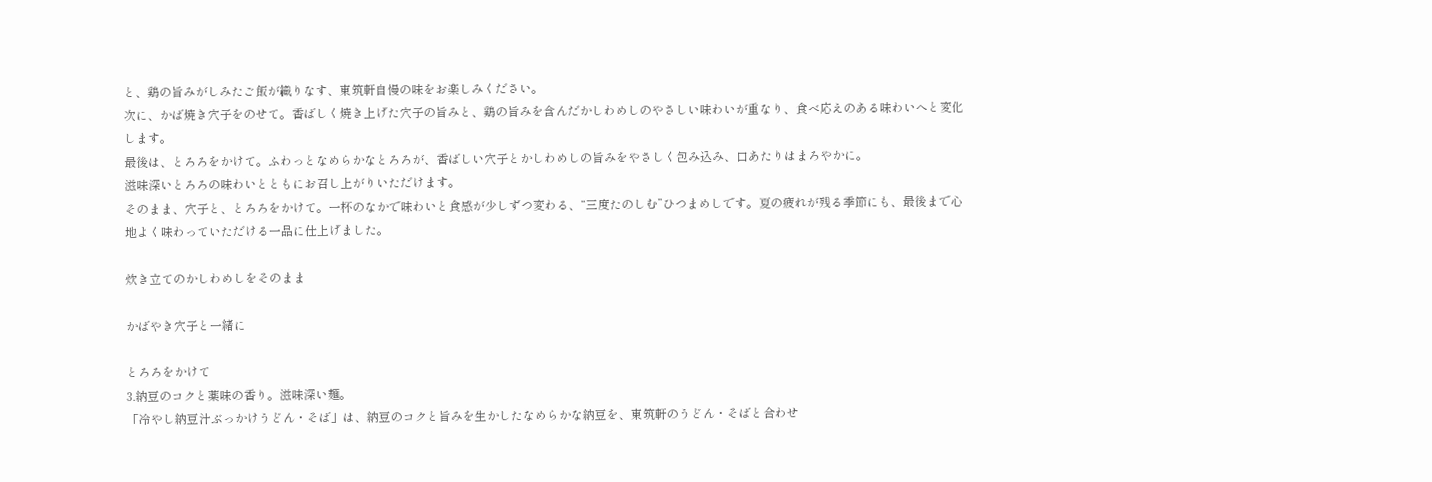と、鶏の旨みがしみたご飯が織りなす、東筑軒自慢の味をお楽しみください。
次に、かば焼き穴子をのせて。香ばしく焼き上げた穴子の旨みと、鶏の旨みを含んだかしわめしのやさしい味わいが重なり、食べ応えのある味わいへと変化します。
最後は、とろろをかけて。ふわっとなめらかなとろろが、香ばしい穴子とかしわめしの旨みをやさしく包み込み、口あたりはまろやかに。
滋味深いとろろの味わいとともにお召し上がりいただけます。
そのまま、穴子と、とろろをかけて。一杯のなかで味わいと食感が少しずつ変わる、“三度たのしむ”ひつまめしです。夏の疲れが残る季節にも、最後まで心地よく味わっていただける一品に仕上げました。

炊き立てのかしわめしをそのまま

かばやき穴子と一緒に

とろろをかけて
3.納豆のコクと薬味の香り。滋味深い麺。
「冷やし納豆汁ぶっかけうどん・そば」は、納豆のコクと旨みを生かしたなめらかな納豆を、東筑軒のうどん・そばと合わせ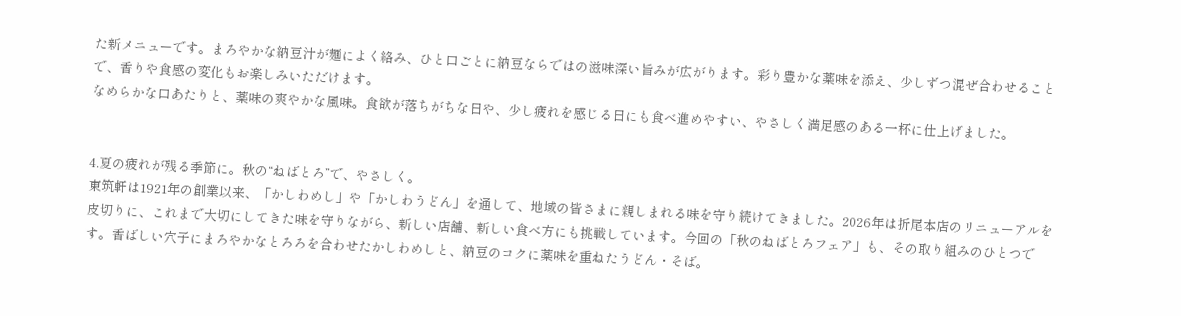た新メニューです。まろやかな納豆汁が麺によく絡み、ひと口ごとに納豆ならではの滋味深い旨みが広がります。彩り豊かな薬味を添え、少しずつ混ぜ合わせることで、香りや食感の変化もお楽しみいただけます。
なめらかな口あたりと、薬味の爽やかな風味。食欲が落ちがちな日や、少し疲れを感じる日にも食べ進めやすい、やさしく満足感のある一杯に仕上げました。


4.夏の疲れが残る季節に。秋の“ねばとろ”で、やさしく。
東筑軒は1921年の創業以来、「かしわめし」や「かしわうどん」を通して、地域の皆さまに親しまれる味を守り続けてきました。2026年は折尾本店のリニューアルを皮切りに、これまで大切にしてきた味を守りながら、新しい店舗、新しい食べ方にも挑戦しています。今回の「秋のねばとろフェア」も、その取り組みのひとつです。香ばしい穴子にまろやかなとろろを合わせたかしわめしと、納豆のコクに薬味を重ねたうどん・そば。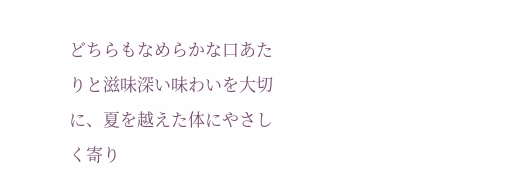どちらもなめらかな口あたりと滋味深い味わいを大切に、夏を越えた体にやさしく寄り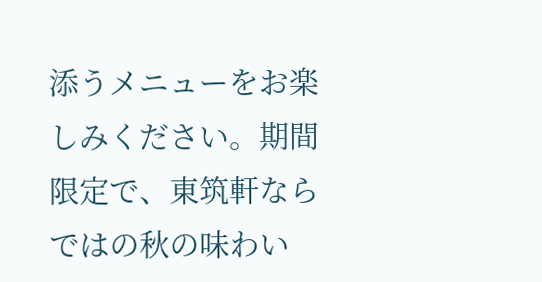添うメニューをお楽しみください。期間限定で、東筑軒ならではの秋の味わい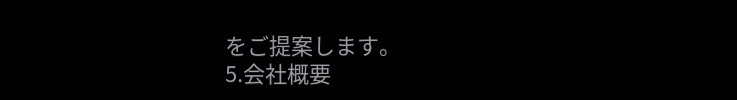をご提案します。
5.会社概要